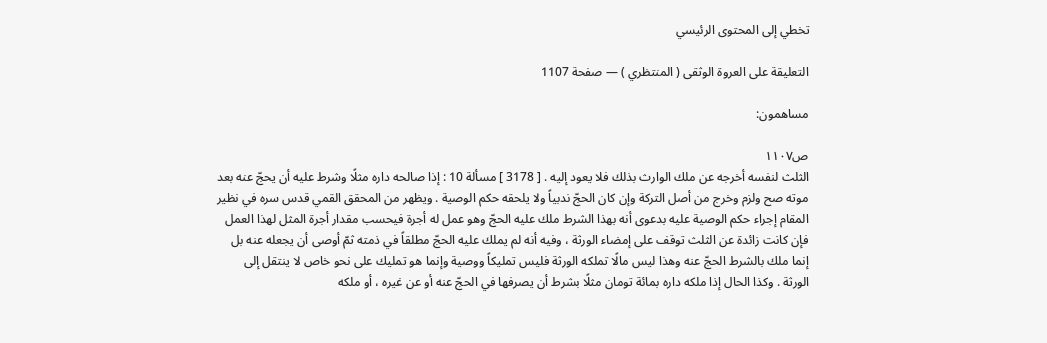تخطي إلى المحتوى الرئيسي

التعليقة على العروة الوثقى ( المنتظري ) — صفحة 1107

مساهمون:

ص١١٠٧
الثلث لنفسه أخرجه عن ملك الوارث بذلك فلا يعود إليه . [ 3178 ] مسألة 10 : إذا صالحه داره مثلًا وشرط عليه أن يحجّ عنه بعد موته صح ولزم وخرج من أصل التركة وإن كان الحجّ ندبياً ولا يلحقه حكم الوصية . ويظهر من المحقق القمي قدس سره في نظير المقام إجراء حكم الوصية عليه بدعوى أنه بهذا الشرط ملك عليه الحجّ وهو عمل له أجرة فيحسب مقدار أجرة المثل لهذا العمل فإن كانت زائدة عن الثلث توقف على إمضاء الورثة ، وفيه أنه لم يملك عليه الحجّ مطلقاً في ذمته ثمّ أوصى أن يجعله عنه بل إنما ملك بالشرط الحجّ عنه وهذا ليس مالًا تملكه الورثة فليس تمليكاً ووصية وإنما هو تمليك على نحو خاص لا ينتقل إلى الورثة . وكذا الحال إذا ملكه داره بمائة تومان مثلًا بشرط أن يصرفها في الحجّ عنه أو عن غيره ، أو ملكه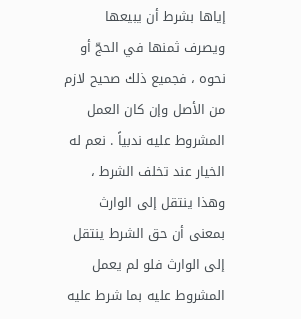إياها بشرط أن يبيعها ويصرف ثمنها في الحجّ أو نحوه ، فجميع ذلك صحيح لازم من الأصل وإن كان العمل المشروط عليه ندبياً . نعم له الخيار عند تخلف الشرط ، وهذا ينتقل إلى الوارث بمعنى أن حق الشرط ينتقل إلى الوارث فلو لم يعمل المشروط عليه بما شرط عليه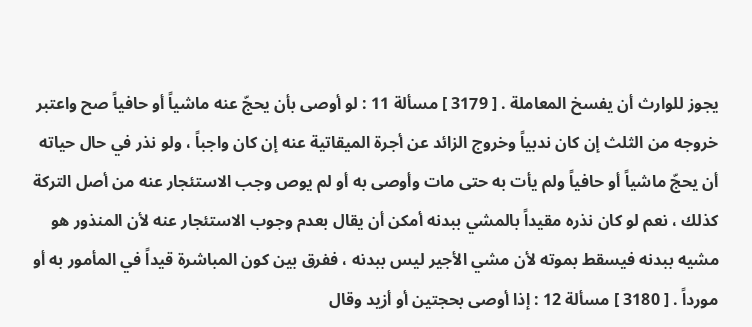يجوز للوارث أن يفسخ المعاملة . [ 3179 ] مسألة 11 : لو أوصى بأن يحجّ عنه ماشياً أو حافياً صح واعتبر خروجه من الثلث إن كان ندبياً وخروج الزائد عن أجرة الميقاتية عنه إن كان واجباً ، ولو نذر في حال حياته أن يحجّ ماشياً أو حافياً ولم يأت به حتى مات وأوصى به أو لم يوص وجب الاستئجار عنه من أصل التركة كذلك ، نعم لو كان نذره مقيداً بالمشي ببدنه أمكن أن يقال بعدم وجوب الاستئجار عنه لأن المنذور هو مشيه ببدنه فيسقط بموته لأن مشي الأجير ليس ببدنه ، ففرق بين كون المباشرة قيداً في المأمور به أو مورداً . [ 3180 ] مسألة 12 : إذا أوصى بحجتين أو أزيد وقال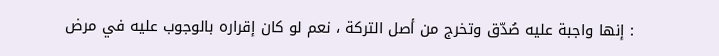: إنها واجبة عليه صُدّق وتخرج من أصل التركة ، نعم لو كان إقراره بالوجوب عليه في مرض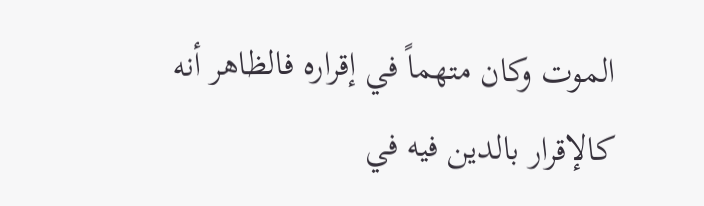الموت وكان متهماً في إقراره فالظاهر أنه كالإقرار بالدين فيه في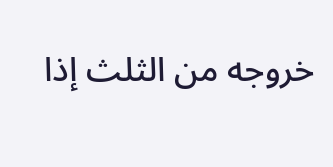خروجه من الثلث إذا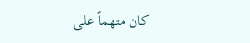كان متهماً على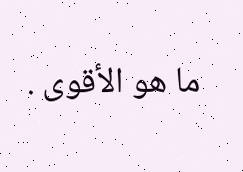ما هو الأقوى .